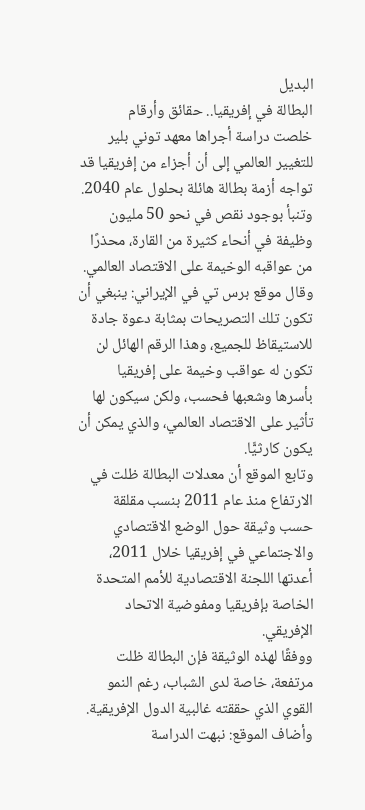البديل
البطالة في إفريقيا.. حقائق وأرقام
خلصت دراسة أجراها معهد توني بلير للتغيير العالمي إلى أن أجزاء من إفريقيا قد تواجه أزمة بطالة هائلة بحلول عام 2040. وتنبأ بوجود نقص في نحو 50 مليون وظيفة في أنحاء كثيرة من القارة، محذرًا من عواقبه الوخيمة على الاقتصاد العالمي.
وقال موقع برس تي في الإيراني: ينبغي أن تكون تلك التصريحات بمثابة دعوة جادة للاستيقاظ للجميع، وهذا الرقم الهائل لن تكون له عواقب وخيمة على إفريقيا بأسرها وشعبها فحسب، ولكن سيكون لها تأثير على الاقتصاد العالمي، والذي يمكن أن يكون كارثيًّا.
وتابع الموقع أن معدلات البطالة ظلت في الارتفاع منذ عام 2011 بنسب مقلقة حسب وثيقة حول الوضع الاقتصادي والاجتماعي في إفريقيا خلال 2011، أعدتها اللجنة الاقتصادية للأمم المتحدة الخاصة بإفريقيا ومفوضية الاتحاد الإفريقي.
ووفقًا لهذه الوثيقة فإن البطالة ظلت مرتفعة، خاصة لدى الشباب، رغم النمو القوي الذي حققته غالبية الدول الإفريقية.
وأضاف الموقع: نبهت الدراسة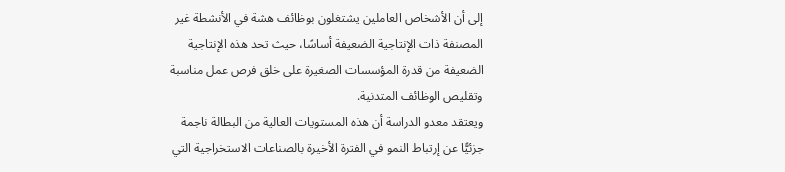إلى أن الأشخاص العاملين يشتغلون بوظائف هشة في الأنشطة غير المصنفة ذات الإنتاجية الضعيفة أساسًا، حيث تحد هذه الإنتاجية الضعيفة من قدرة المؤسسات الصغيرة على خلق فرص عمل مناسبة وتقليص الوظائف المتدنية.
ويعتقد معدو الدراسة أن هذه المستويات العالية من البطالة ناجمة جزئيًّا عن إرتباط النمو في الفترة الأخيرة بالصناعات الاستخراجية التي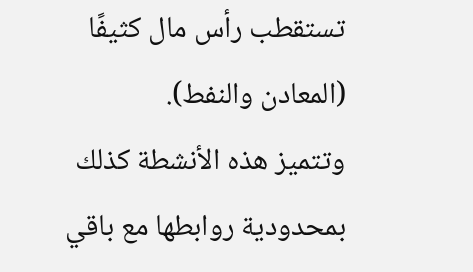تستقطب رأس مال كثيفًا (المعادن والنفط).
وتتميز هذه الأنشطة كذلك بمحدودية روابطها مع باقي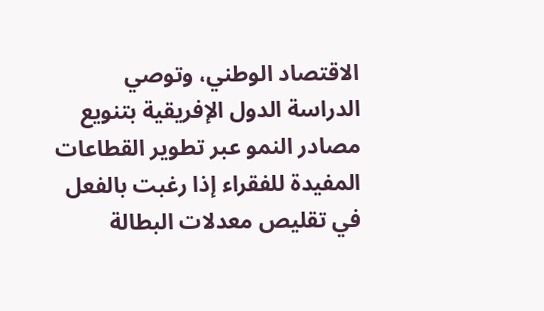الاقتصاد الوطني، وتوصي الدراسة الدول الإفريقية بتنويع مصادر النمو عبر تطوير القطاعات المفيدة للفقراء إذا رغبت بالفعل في تقليص معدلات البطالة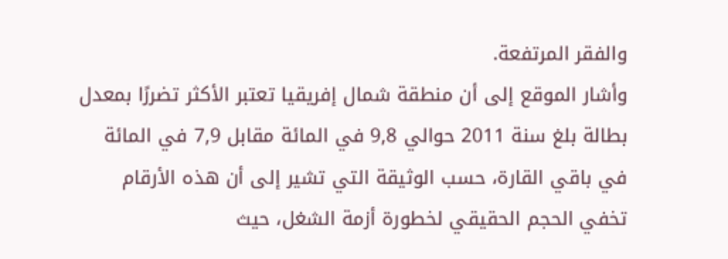والفقر المرتفعة.
وأشار الموقع إلى أن منطقة شمال إفريقيا تعتبر الأكثر تضررًا بمعدل بطالة بلغ سنة 2011 حوالي 9,8 في المائة مقابل 7,9 في المائة في باقي القارة، حسب الوثيقة التي تشير إلى أن هذه الأرقام تخفي الحجم الحقيقي لخطورة أزمة الشغل، حيث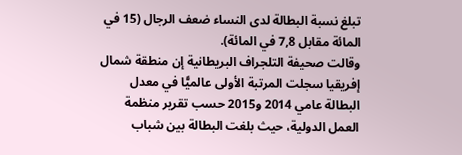تبلغ نسبة البطالة لدى النساء ضعف الرجال (15 في المائة مقابل 7,8 في المائة).
وقالت صحيفة التلجراف البريطانية إن منطقة شمال إفريقيا سجلت المرتبة الأولى عالميًّا في معدل البطالة عامي 2014 و2015 حسب تقرير منظمة العمل الدولية، حيث بلغت البطالة بين شباب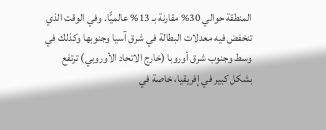المنطقة حوالي 30% مقارنة بـ 13% عالميًّا. وفي الوقت الذي تنخفض فيه معدلات البطالة في شرق آسيا وجنوبها وكذلك في وسط وجنوب شرق أوروبا (خارج الاتحاد الأوروبي) ترتفع بشكل كبير في إفريقيا، خاصة في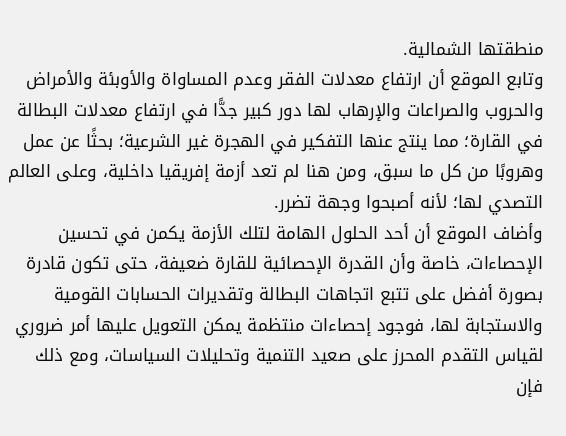منطقتها الشمالية.
وتابع الموقع أن ارتفاع معدلات الفقر وعدم المساواة والأوبئة والأمراض والحروب والصراعات والإرهاب لها دور كبير جدًّا في ارتفاع معدلات البطالة في القارة؛ مما ينتج عنها التفكير في الهجرة غير الشرعية؛ بحثًا عن عمل وهروبًا من كل ما سبق، ومن هنا لم تعد أزمة إفريقيا داخلية، وعلى العالم التصدي لها؛ لأنه أصبحوا وجهة تضرر.
وأضاف الموقع أن أحد الحلول الهامة لتلك الأزمة يكمن في تحسين الإحصاءات، خاصة وأن القدرة الإحصائية للقارة ضعيفة، حتى تكون قادرة بصورة أفضل على تتبع اتجاهات البطالة وتقديرات الحسابات القومية والاستجابة لها، فوجود إحصاءات منتظمة يمكن التعويل عليها أمر ضروري لقياس التقدم المحرز على صعيد التنمية وتحليلات السياسات، ومع ذلك فإن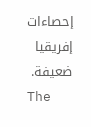إحصاءات إفريقيا ضعيفة.
The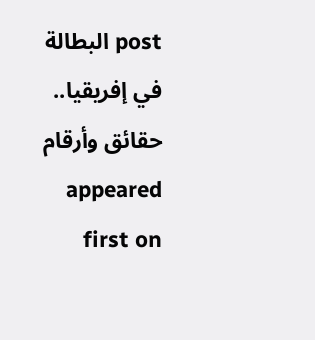post البطالة في إفريقيا.. حقائق وأرقام appeared first on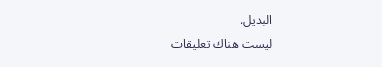البديل.
ليست هناك تعليقات